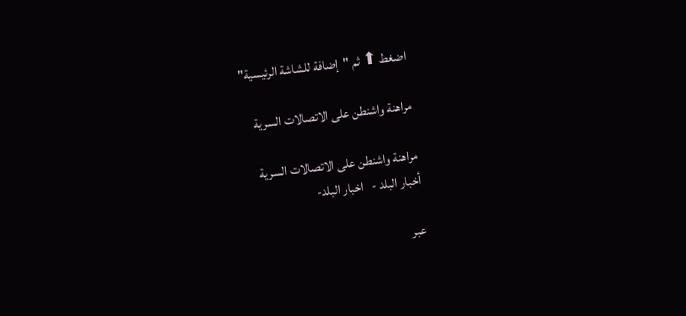اضغط ⬆ ثم "إضافة للشاشة الرئيسية"

مراهنة واشنطن على الاتصالات السرية

مراهنة واشنطن على الاتصالات السرية
أخبار البلد -   اخبار البلد-

عبر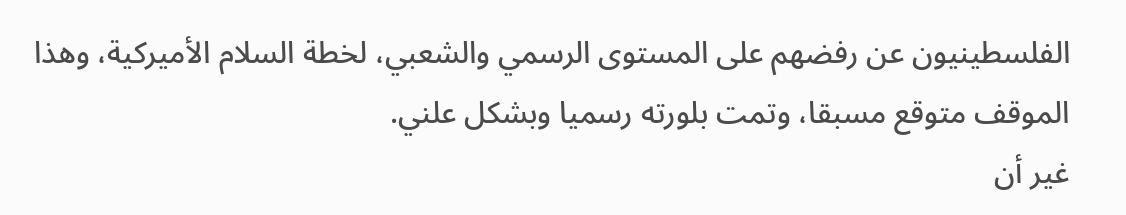الفلسطينيون عن رفضهم على المستوى الرسمي والشعبي، لخطة السلام الأميركية، وهذا الموقف متوقع مسبقا، وتمت بلورته رسميا وبشكل علني.
غير أن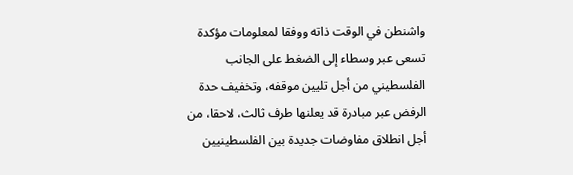واشنطن في الوقت ذاته ووفقا لمعلومات مؤكدة تسعى عبر وسطاء إلى الضغط على الجانب الفلسطيني من أجل تليين موقفه، وتخفيف حدة الرفض عبر مبادرة قد يعلنها طرف ثالث، لاحقا، من أجل انطلاق مفاوضات جديدة بين الفلسطينيين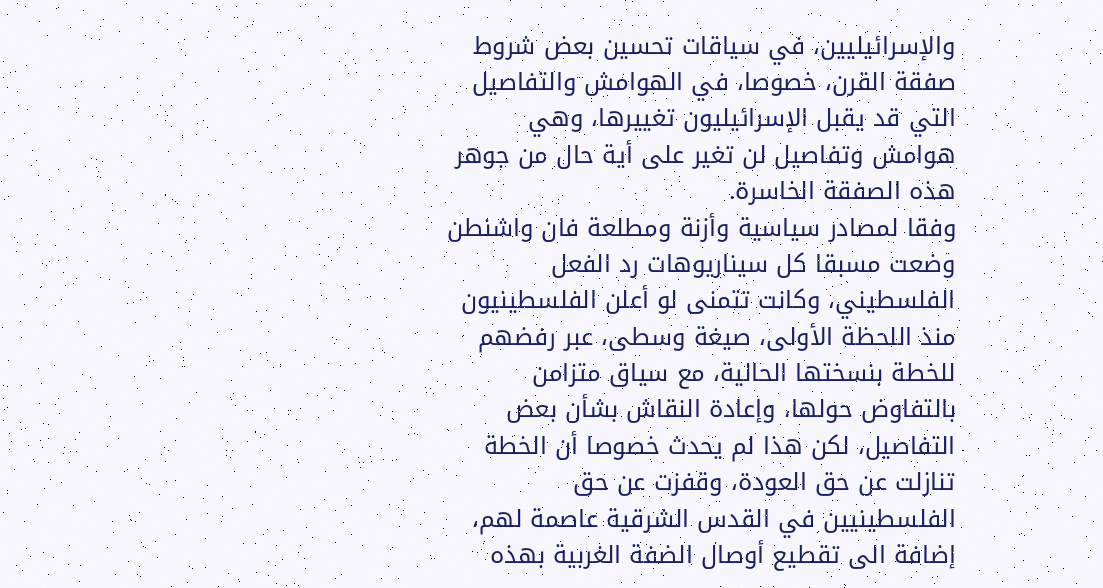والإسرائيليين، في سياقات تحسين بعض شروط صفقة القرن، خصوصا، في الهوامش والتفاصيل التي قد يقبل الإسرائيليون تغييرها، وهي هوامش وتفاصيل لن تغير على أية حال من جوهر هذه الصفقة الخاسرة.
وفقا لمصادر سياسية وأزنة ومطلعة فان واشنطن وضعت مسبقا كل سيناريوهات رد الفعل الفلسطيني، وكانت تتمنى لو أعلن الفلسطينيون منذ اللحظة الأولى، صيغة وسطى، عبر رفضهم للخطة بنسختها الحالية، مع سياق متزامن بالتفاوض حولها، وإعادة النقاش بشأن بعض التفاصيل، لكن هذا لم يحدث خصوصا أن الخطة تنازلت عن حق العودة، وقفزت عن حق الفلسطينيين في القدس الشرقية عاصمة لهم، إضافة الى تقطيع أوصال الضفة الغربية بهذه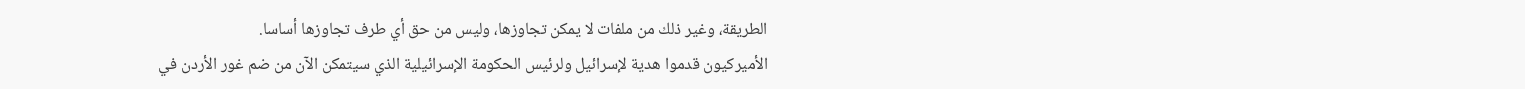الطريقة، وغير ذلك من ملفات لا يمكن تجاوزها، وليس من حق أي طرف تجاوزها أساسا.
الأميركيون قدموا هدية لإسرائيل ولرئيس الحكومة الإسرائيلية الذي سيتمكن الآن من ضم غور الأردن في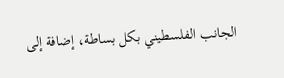الجانب الفلسطيني بكل بساطة، إضافة إلى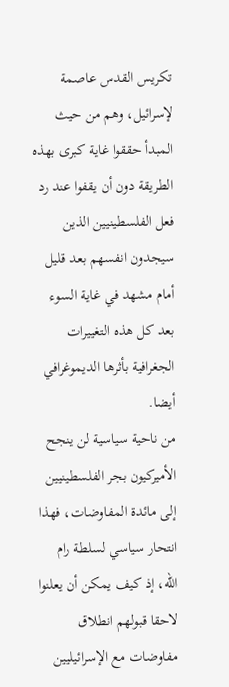تكريس القدس عاصمة لإسرائيل، وهم من حيث المبدأ حققوا غاية كبرى بهذه الطريقة دون أن يقفوا عند رد فعل الفلسطينيين الذين سيجدون انفسهم بعد قليل أمام مشهد في غاية السوء بعد كل هذه التغييرات الجغرافية بأثرها الديموغرافي أيضا.
من ناحية سياسية لن ينجح الأميركيون بجر الفلسطينيين إلى مائدة المفاوضات، فهذا انتحار سياسي لسلطة رام الله، إذ كيف يمكن أن يعلنوا لاحقا قبولهم انطلاق مفاوضات مع الإسرائيليين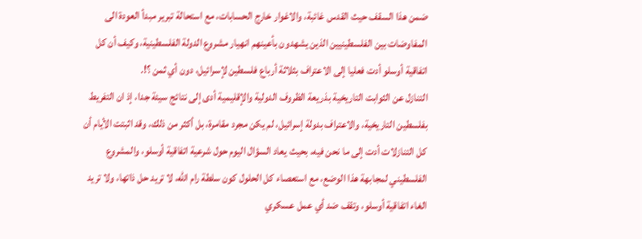ضمن هذا السقف حيث القدس غائبة، والاغوار خارج الحسابات، مع استحالة تبرير مبدأ العودة الى المفاوضات بين الفلسطينيين الذين يشهدون بأعينهم انهيار مشروع الدولة الفلسطينية، وكيف أن كل اتفاقية أوسلو أدت فعليا إلى الاعتراف بثلاثة أرباع فلسطين لإسرائيل، دون أي ثمن ؟!.
التنازل عن الثوابت التاريخية بذريعة الظروف الدولية والإقليمية أدى إلى نتائج سيئة جدا، إذ ان التفريط بفلسطين التاريخية، والاعتراف بدولة إسرائيل، لم يكن مجرد مقامرة، بل أكثر من ذلك، وقد اثبتت الأيام أن كل التنازلات أدت إلى ما نحن فيه، بحيث يعاد السؤال اليوم حول شرعية اتفاقية أوسلو، والمشروع الفلسطيني لمجابهة هذا الوضع، مع استعصاء كل الحلول كون سلطة رام الله، لا تريد حل ذاتها، ولا تريد الغاء اتفاقية أوسلو، وتقف ضد أي عمل عسكري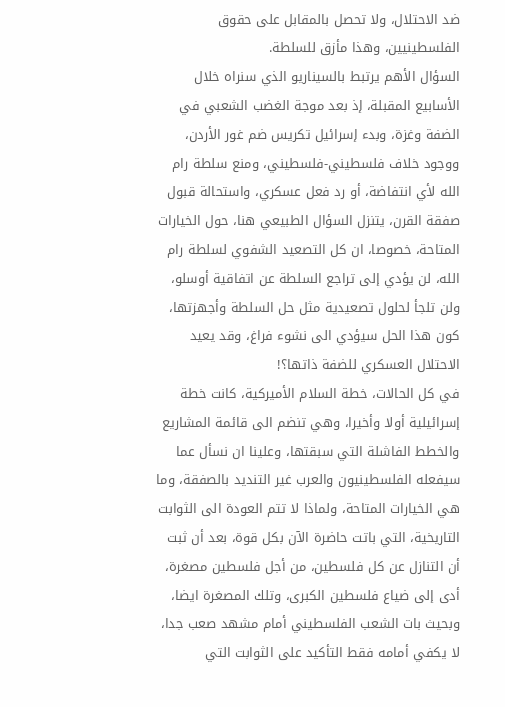ضد الاحتلال، ولا تحصل بالمقابل على حقوق الفلسطينيين، وهذا مأزق للسلطة.
السؤال الأهم يرتبط بالسيناريو الذي سنراه خلال الأسابيع المقبلة، إذ بعد موجة الغضب الشعبي في الضفة وغزة، وبدء إسرائيل تكريس ضم غور الأردن، ووجود خلاف فلسطيني-فلسطيني، ومنع سلطة رام الله لأي انتفاضة، أو رد فعل عسكري، واستحالة قبول صفقة القرن، يتنزل السؤال الطبيعي هنا، حول الخيارات المتاحة، خصوصا، ان كل التصعيد الشفوي لسلطة رام الله، لن يؤدي إلى تراجع السلطة عن اتفاقية أوسلو، ولن تلجأ لحلول تصعيدية مثل حل السلطة وأجهزتها، كون هذا الحل سيؤدي الى نشوء فراغ، وقد يعيد الاحتلال العسكري للضفة ذاتها؟!
في كل الحالات، خطة السلام الأميركية، كانت خطة إسرائيلية أولا وأخيرا، وهي تنضم الى قائمة المشاريع والخطط الفاشلة التي سبقتها، وعلينا ان نسأل عما سيفعله الفلسطينيون والعرب غير التنديد بالصفقة، وما هي الخيارات المتاحة، ولماذا لا تتم العودة الى الثوابت التاريخية، التي باتت حاضرة الآن بكل قوة، بعد أن ثبت أن التنازل عن كل فلسطين، من أجل فلسطين مصغرة، أدى إلى ضياع فلسطين الكبرى، وتلك المصغرة ايضا، وبحيث بات الشعب الفلسطيني أمام مشهد صعب جدا، لا يكفي أمامه فقط التأكيد على الثوابت التي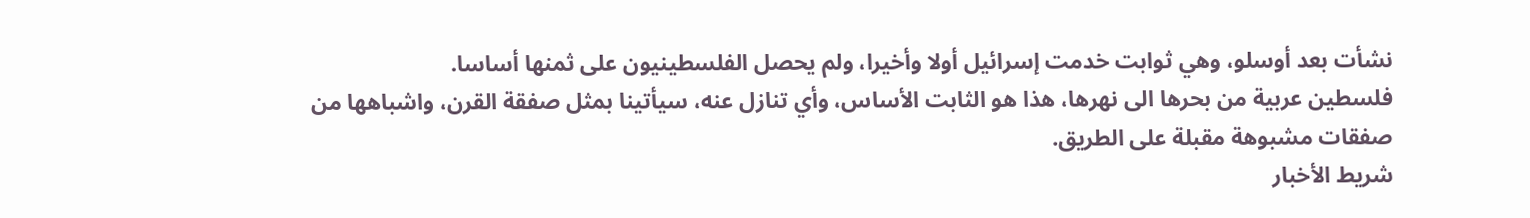نشأت بعد أوسلو، وهي ثوابت خدمت إسرائيل أولا وأخيرا، ولم يحصل الفلسطينيون على ثمنها أساسا.
فلسطين عربية من بحرها الى نهرها، هذا هو الثابت الأساس، وأي تنازل عنه، سيأتينا بمثل صفقة القرن، واشباهها من صفقات مشبوهة مقبلة على الطريق.
شريط الأخبار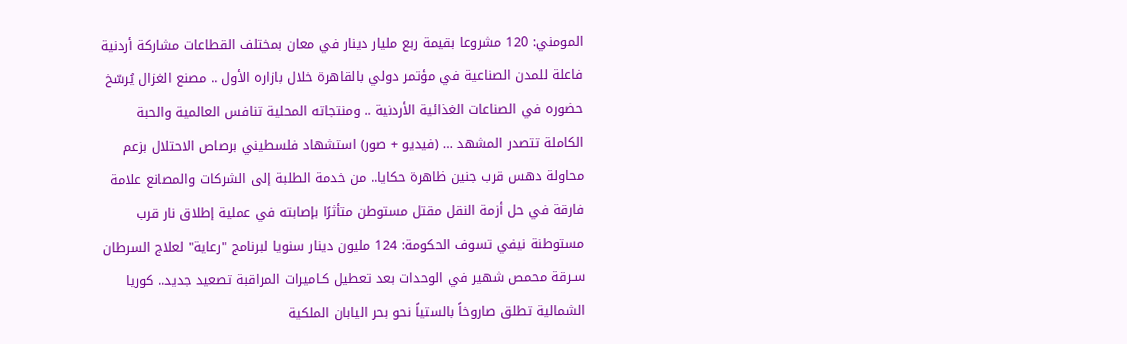المومني: 120 مشروعا بقيمة ربع مليار دينار في معان بمختلف القطاعات مشاركة أردنية فاعلة للمدن الصناعية في مؤتمر دولي بالقاهرة خلال بازاره الأول .. مصنع الغزال يُرسّخ حضوره في الصناعات الغذائية الأردنية .. ومنتجاته المحلية تنافس العالمية والحبة الكاملة تتصدر المشهد … (فيديو + صور) استشهاد فلسطيني برصاص الاحتلال بزعم محاولة دهس قرب جنين ظاهرة حكايا.. من خدمة الطلبة إلى الشركات والمصانع علامة فارقة في حل أزمة النقل مقتل مستوطن متأثرًا بإصابته في عملية إطلاق نار قرب مستوطنة نيفي تسوف الحكومة: 124 مليون دينار سنويا لبرنامج "رعاية" لعلاج السرطان سـرقة محمص شهير في الوحدات بعد تعطيل كـاميرات المراقبة تصعيد جديد.. كوريا الشمالية تطلق صاروخاً بالستياً نحو بحر اليابان الملكية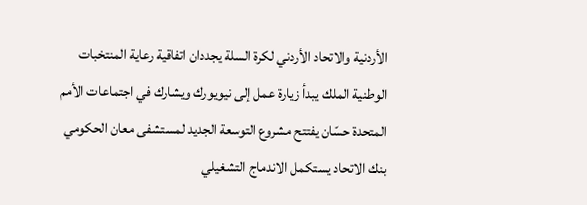الأردنية والاتحاد الأردني لكرة السلة يجددان اتفاقية رعاية المنتخبات الوطنية الملك يبدأ زيارة عمل إلى نيويورك ويشارك في اجتماعات الأمم المتحدة حسّان يفتتح مشروع التوسعة الجديد لمستشفى معان الحكومي بنك الاتحاد يستكمل الاندماج التشغيلي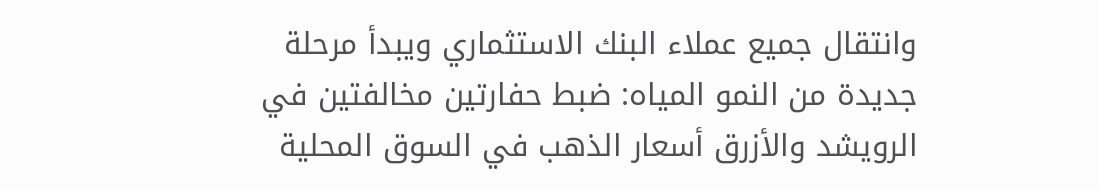وانتقال جميع عملاء البنك الاستثماري ويبدأ مرحلة جديدة من النمو المياه: ضبط حفارتين مخالفتين في الرويشد والأزرق أسعار الذهب في السوق المحلية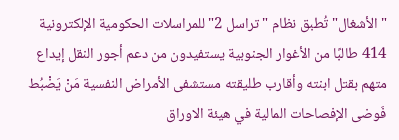"الأشغال" تُطبق نظام "تراسل 2" للمراسلات الحكومية الإلكترونية 414 طالبًا من الأغوار الجنوبية يستفيدون من دعم أجور النقل إيداع متهم بقتل ابنته وأقارب طليقته مستشفى الأمراض النفسية مَنْ يَضْبُط فَوضى الإفصاحات المالية في هيئة الاوراق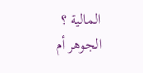المالية ؟ الجوهر أم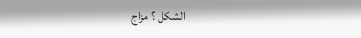الشكل ؟ مزاج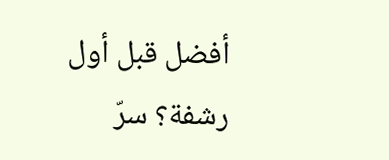أفضل قبل أول رشفة؟ سرّ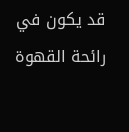قد يكون في رائحة القهوة